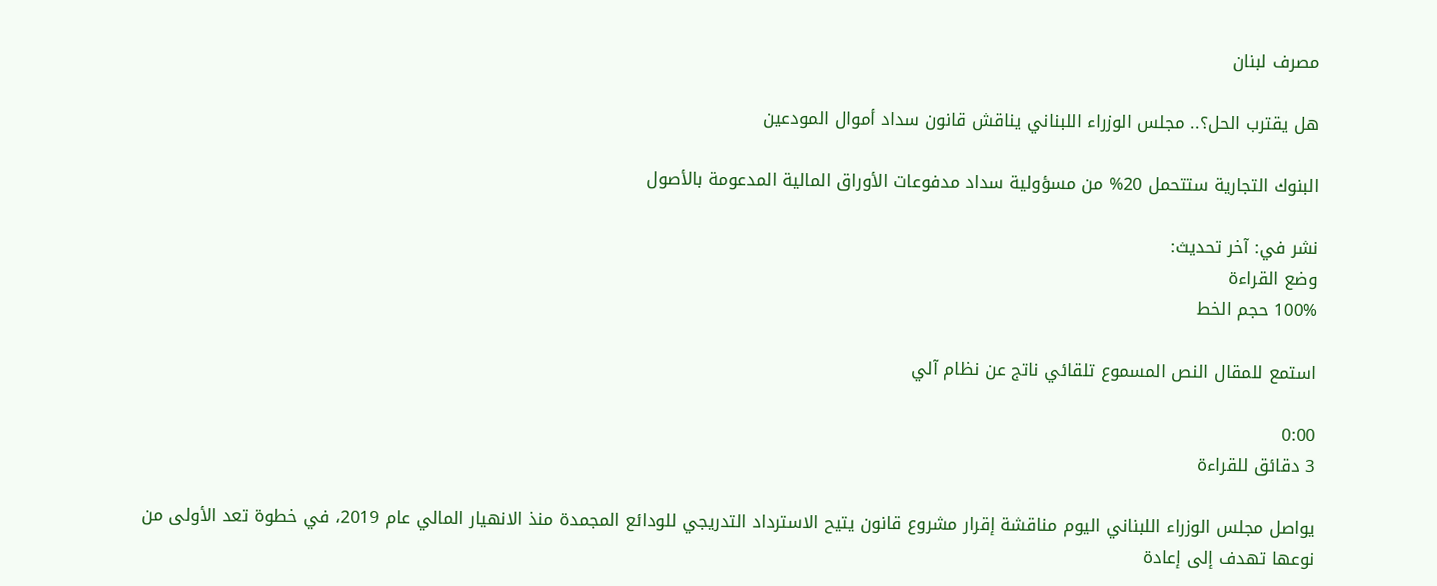مصرف لبنان

هل يقترب الحل؟.. مجلس الوزراء اللبناني يناقش قانون سداد أموال المودعين

البنوك التجارية ستتحمل 20% من مسؤولية ‌سداد مدفوعات الأوراق المالية المدعومة بالأصول

نشر في: آخر تحديث:
وضع القراءة
100% حجم الخط

استمع للمقال النص المسموع تلقائي ناتج عن نظام آلي

0:00
3 دقائق للقراءة

يواصل مجلس الوزراء اللبناني اليوم مناقشة إقرار مشروع قانون يتيح الاسترداد التدريجي للودائع المجمدة منذ الانهيار المالي عام 2019، في خطوة تعد الأولى من نوعها تهدف إلى إعادة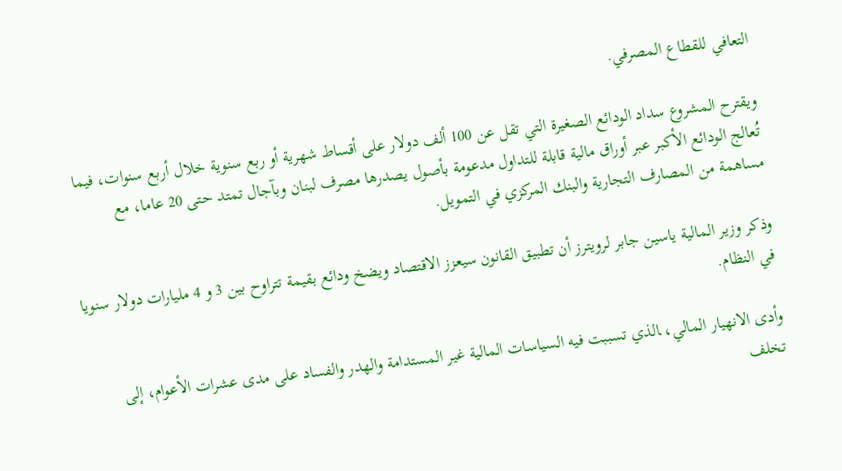التعافي للقطاع المصرفي.

ويقترح المشروع سداد الودائع الصغيرة التي تقل عن 100 ألف دولار على أقساط شهرية أو ربع سنوية خلال أربع سنوات، فيما تُعالج الودائع الأكبر عبر أوراق مالية قابلة للتداول مدعومة بأصول يصدرها مصرف لبنان وبآجال تمتد حتى 20 عاما، مع مساهمة من المصارف التجارية والبنك المركزي في التمويل.

وذكر وزير المالية ياسين جابر لرويترز أن تطبيق القانون سيعزز الاقتصاد ويضخ ودائع بقيمة تتراوح بين 3 و 4 مليارات دولار سنويا في النظام.

وأدى الانهيار المالي، ‍الذي تسببت فيه السياسات المالية غير المستدامة والهدر والفساد على مدى عشرات الأعوام، إلى تخلف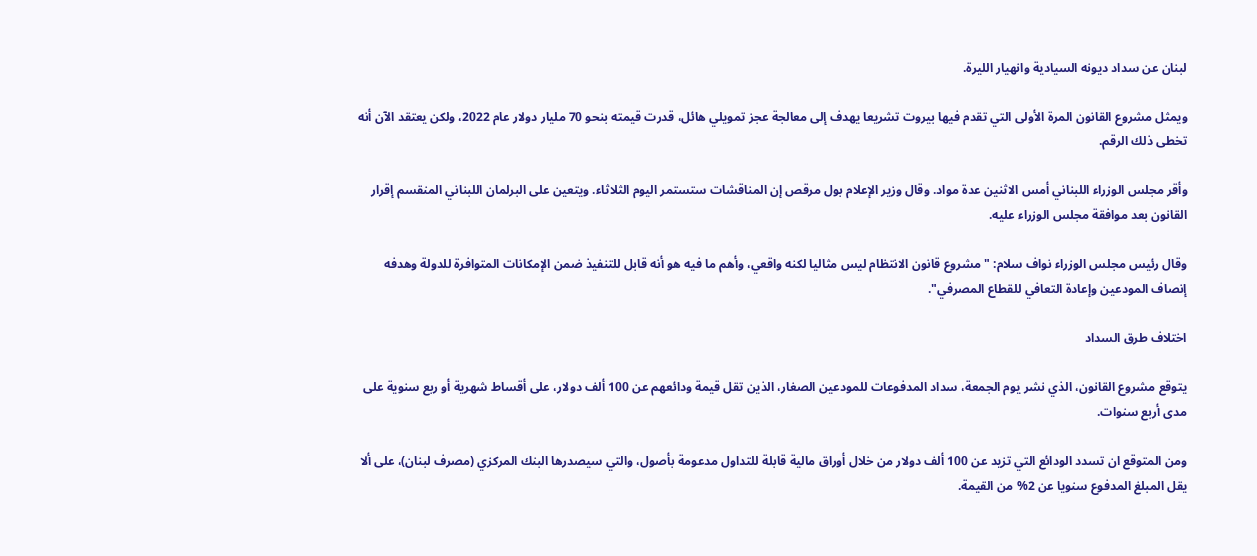لبنان عن سداد ديونه السيادية وانهيار الليرة.

ويمثل مشروع القانون المرة الأولى التي تقدم فيها بيروت تشريعا يهدف إلى معالجة عجز تمويلي هائل، قدرت قيمته بنحو 70 مليار دولار عام 2022، ولكن يعتقد الآن أنه تخطى ذلك الرقم.

وأقر مجلس الوزراء اللبناني أمس الاثنين عدة مواد. وقال وزير الإعلام بول مرقص إن المناقشات ستستمر اليوم الثلاثاء. ويتعين على البرلمان اللبناني المنقسم إقرار القانون بعد موافقة مجلس الوزراء عليه.

وقال رئيس مجلس الوزراء نواف سلام: "مشروع قانون الانتظام ليس مثاليا لكنه واقعي، وأهم ما فيه هو أنه قابل للتنفيذ ضمن الإمكانات المتوافرة للدولة وهدفه إنصاف المودعين وإعادة التعافي للقطاع المصرفي".

اختلاف طرق السداد

يتوقع مشروع القانون، الذي نشر يوم الجمعة، سداد المدفوعات للمودعين الصغار، الذين تقل قيمة ودائعهم عن 100 ألف دولار، على أقساط شهرية أو ربع سنوية على مدى أربع سنوات.

ومن المتوقع ان تسدد الودائع التي تزيد عن 100 ألف دولار من خلال أوراق مالية قابلة للتداول مدعومة بأصول، والتي سيصدرها البنك المركزي (مصرف لبنان)، على ألا يقل المبلغ المدفوع سنويا عن 2% من القيمة.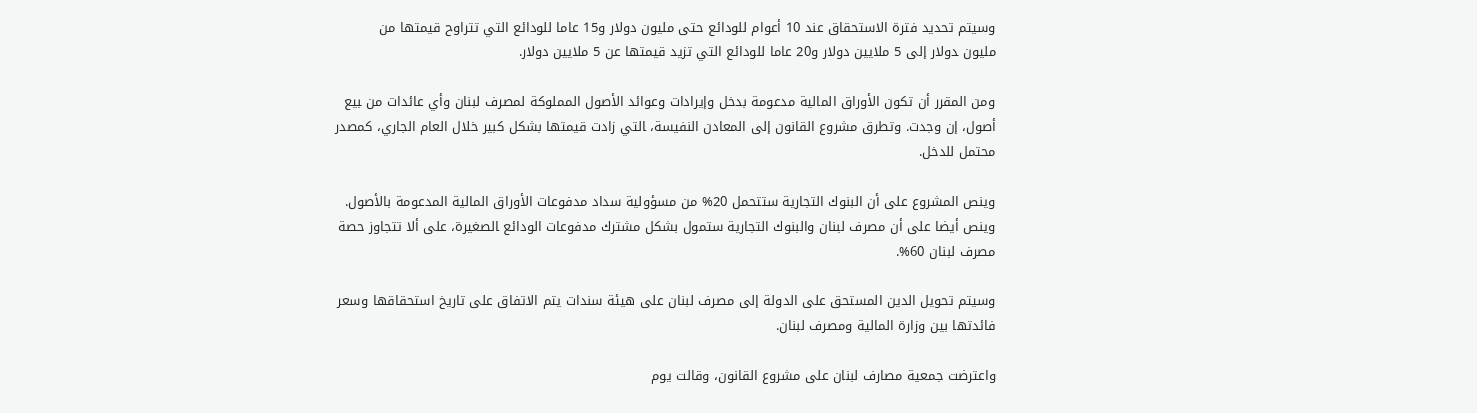وسيتم تحديد فترة الاستحقاق عند 10 أعوام للودائع حتى مليون دولار و15 عاما للودائع التي تتراوح قيمتها من مليون ‍دولار إلى 5 ملايين دولار و20 عاما للودائع التي تزيد قيمتها عن 5 ملايين دولار.

ومن المقرر أن تكون الأوراق المالية مدعومة بدخل وإيرادات وعوائد الأصول المملوكة لمصرف لبنان وأي عائدات من ‍بيع أصول، إن وجدت. وتطرق مشروع القانون إلى المعادن النفيسة، ‍التي زادت قيمتها بشكل كبير خلال العام الجاري، كمصدر محتمل للدخل.

وينص المشروع على أن البنوك التجارية ستتحمل 20% من مسؤولية ‌سداد مدفوعات الأوراق المالية المدعومة بالأصول. وينص أيضا على أن مصرف لبنان والبنوك التجارية ستمول بشكل مشترك مدفوعات الودائع ‍الصغيرة، على ألا تتجاوز حصة مصرف لبنان 60%.

وسيتم تحويل الدين المستحق على الدولة إلى مصرف لبنان على هيئة سندات يتم الاتفاق على تاريخ استحقاقها وسعر فائدتها بين وزارة المالية ومصرف لبنان.

واعترضت جمعية مصارف لبنان على مشروع القانون، وقالت يوم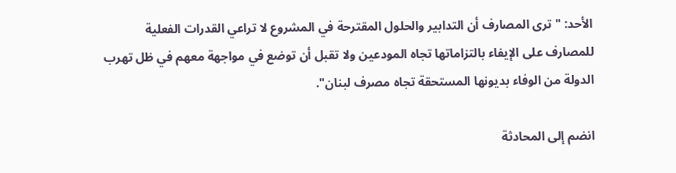الأحد: "ترى المصارف أن التدابير والحلول المقترحة في المشروع لا تراعي القدرات الفعلية للمصارف على الإيفاء بالتزاماتها تجاه المودعين ولا ‌تقبل أن توضع في مواجهة معهم في ظل تهرب الدولة من الوفاء بديونها المستحقة تجاه مصرف لبنان".

انضم إلى المحادثة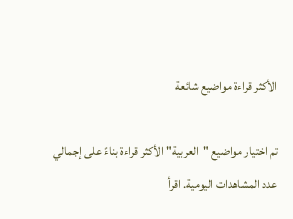الأكثر قراءة مواضيع شائعة

تم اختيار مواضيع "العربية" الأكثر قراءة بناءً على إجمالي عدد المشاهدات اليومية. اقرأ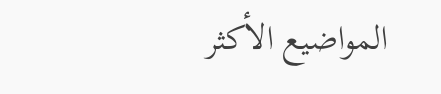المواضيع الأكثر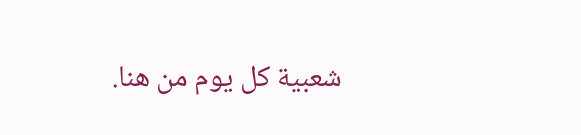شعبية كل يوم من هنا.